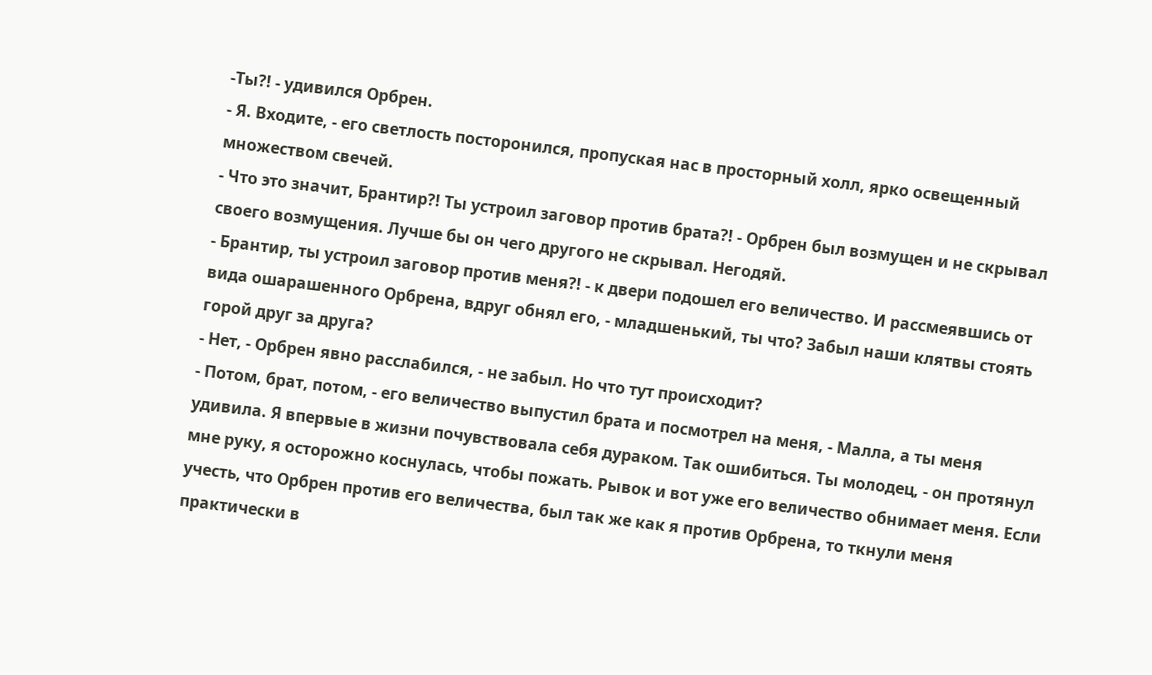-Ты?! - удивился Орбрен.
- Я. Входите, - его светлость посторонился, пропуская нас в просторный холл, ярко освещенный множеством свечей.
- Что это значит, Брантир?! Ты устроил заговор против брата?! - Орбрен был возмущен и не скрывал своего возмущения. Лучше бы он чего другого не скрывал. Негодяй.
- Брантир, ты устроил заговор против меня?! - к двери подошел его величество. И рассмеявшись от вида ошарашенного Орбрена, вдруг обнял его, - младшенький, ты что? Забыл наши клятвы стоять горой друг за друга?
- Нет, - Орбрен явно расслабился, - не забыл. Но что тут происходит?
- Потом, брат, потом, - его величество выпустил брата и посмотрел на меня, - Малла, а ты меня удивила. Я впервые в жизни почувствовала себя дураком. Так ошибиться. Ты молодец, - он протянул мне руку, я осторожно коснулась, чтобы пожать. Рывок и вот уже его величество обнимает меня. Если учесть, что Орбрен против его величества, был так же как я против Орбрена, то ткнули меня практически в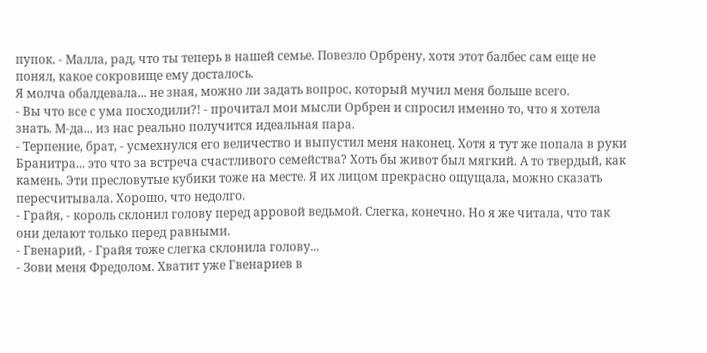пупок. - Малла, рад, что ты теперь в нашей семье. Повезло Орбрену, хотя этот балбес сам еще не понял, какое сокровище ему досталось.
Я молча обалдевала... не зная, можно ли задать вопрос, который мучил меня больше всего.
- Вы что все с ума посходили?! - прочитал мои мысли Орбрен и спросил именно то, что я хотела знать. М-да... из нас реально получится идеальная пара.
- Терпение, брат, - усмехнулся его величество и выпустил меня наконец. Хотя я тут же попала в руки Бранитра... это что за встреча счастливого семейства? Хоть бы живот был мягкий. А то твердый, как камень. Эти пресловутые кубики тоже на месте. Я их лицом прекрасно ощущала, можно сказать пересчитывала. Хорошо, что недолго.
- Грайя, - король склонил голову перед арровой ведьмой. Слегка, конечно. Но я же читала, что так они делают только перед равными.
- Гвенарий, - Грайя тоже слегка склонила голову...
- Зови меня Фредолом. Хватит уже Гвенариев в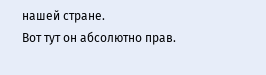нашей стране.
Вот тут он абсолютно прав.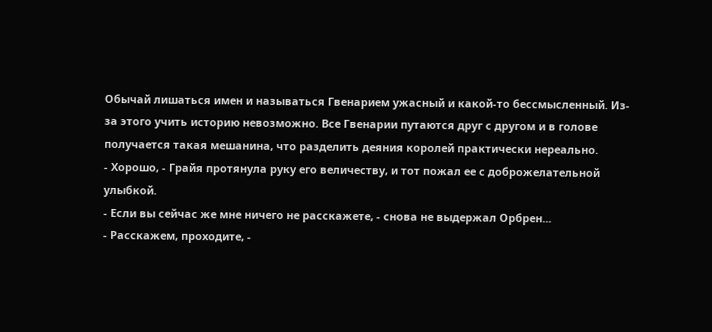Обычай лишаться имен и называться Гвенарием ужасный и какой-то бессмысленный. Из-за этого учить историю невозможно. Все Гвенарии путаются друг с другом и в голове получается такая мешанина, что разделить деяния королей практически нереально.
- Хорошо, - Грайя протянула руку его величеству, и тот пожал ее с доброжелательной улыбкой.
- Если вы сейчас же мне ничего не расскажете, - снова не выдержал Орбрен...
- Расскажем, проходите, -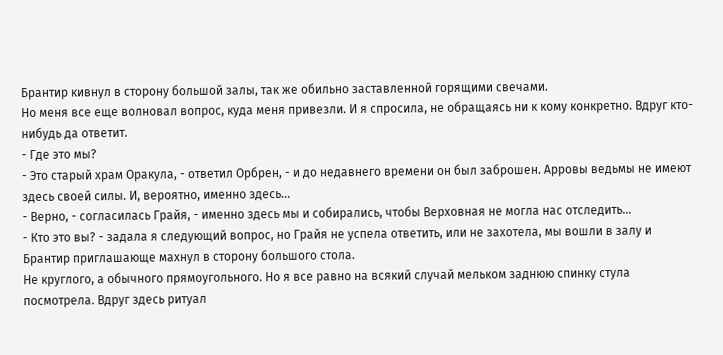Брантир кивнул в сторону большой залы, так же обильно заставленной горящими свечами.
Но меня все еще волновал вопрос, куда меня привезли. И я спросила, не обращаясь ни к кому конкретно. Вдруг кто-нибудь да ответит.
- Где это мы?
- Это старый храм Оракула, - ответил Орбрен, - и до недавнего времени он был заброшен. Арровы ведьмы не имеют здесь своей силы. И, вероятно, именно здесь...
- Верно, - согласилась Грайя, - именно здесь мы и собирались, чтобы Верховная не могла нас отследить...
- Кто это вы? - задала я следующий вопрос, но Грайя не успела ответить, или не захотела, мы вошли в залу и Брантир приглашающе махнул в сторону большого стола.
Не круглого, а обычного прямоугольного. Но я все равно на всякий случай мельком заднюю спинку стула посмотрела. Вдруг здесь ритуал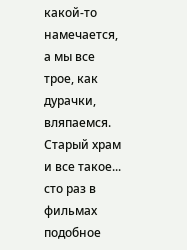какой-то намечается, а мы все трое, как дурачки, вляпаемся. Старый храм и все такое... сто раз в фильмах подобное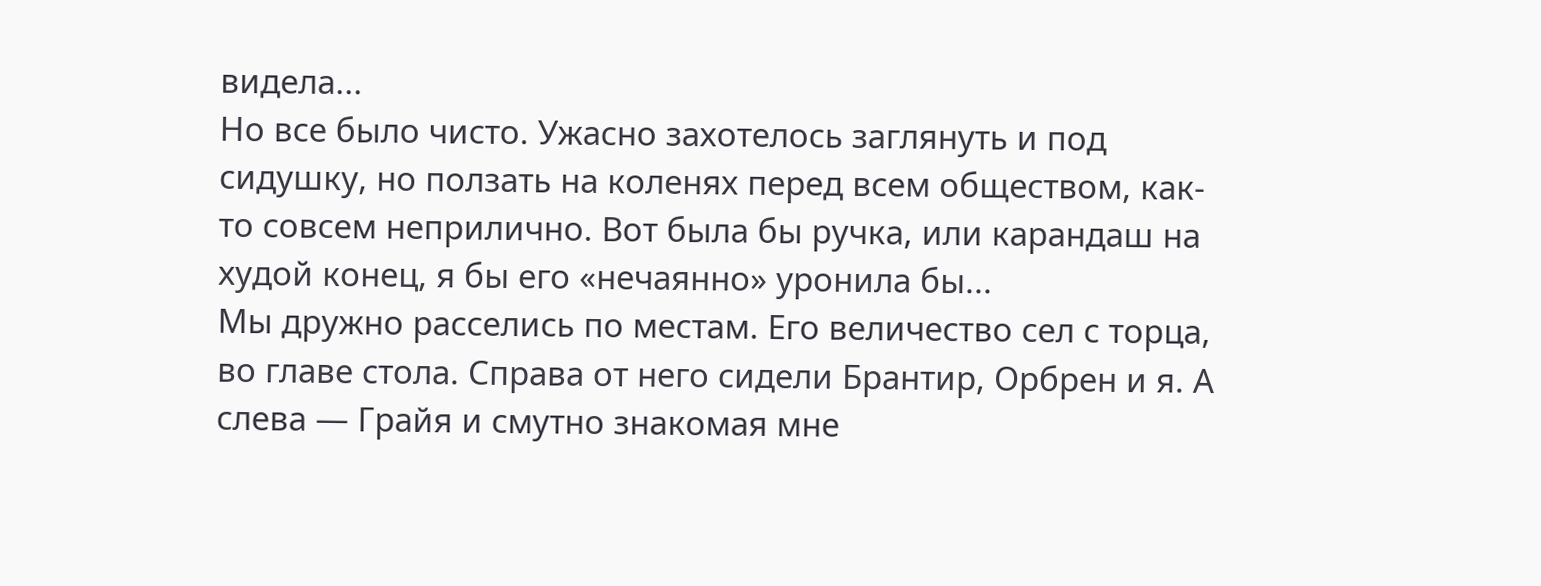видела...
Но все было чисто. Ужасно захотелось заглянуть и под сидушку, но ползать на коленях перед всем обществом, как-то совсем неприлично. Вот была бы ручка, или карандаш на худой конец, я бы его «нечаянно» уронила бы...
Мы дружно расселись по местам. Его величество сел с торца, во главе стола. Справа от него сидели Брантир, Орбрен и я. А слева — Грайя и смутно знакомая мне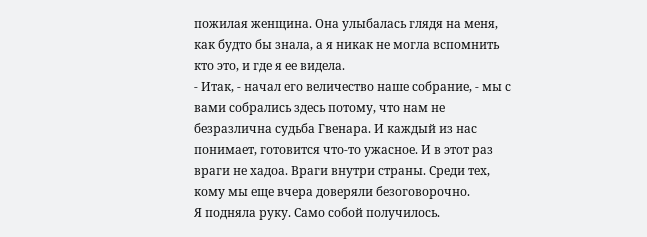пожилая женщина. Она улыбалась глядя на меня, как будто бы знала, а я никак не могла вспомнить кто это, и где я ее видела.
- Итак, - начал его величество наше собрание, - мы с вами собрались здесь потому, что нам не безразлична судьба Гвенара. И каждый из нас понимает, готовится что-то ужасное. И в этот раз враги не хадоа. Враги внутри страны. Среди тех, кому мы еще вчера доверяли безоговорочно.
Я подняла руку. Само собой получилось.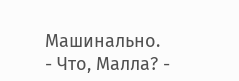Машинально.
- Что, Малла? -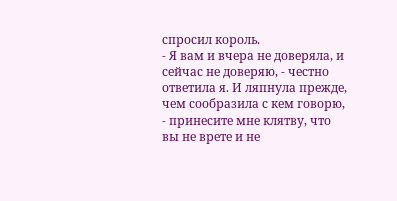спросил король.
- Я вам и вчера не доверяла, и сейчас не доверяю, - честно ответила я. И ляпнула прежде, чем сообразила с кем говорю, - принесите мне клятву, что вы не врете и не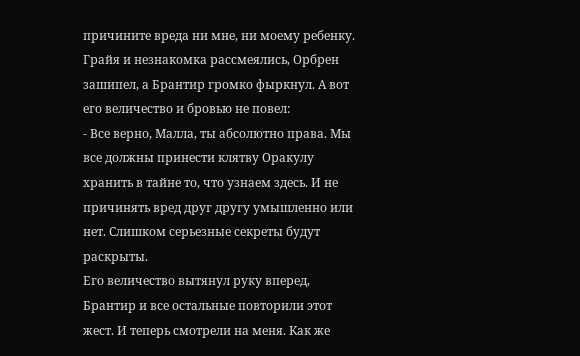причините вреда ни мне, ни моему ребенку.
Грайя и незнакомка рассмеялись, Орбрен зашипел, а Брантир громко фыркнул. А вот его величество и бровью не повел:
- Все верно, Малла, ты абсолютно права. Мы все должны принести клятву Оракулу хранить в тайне то, что узнаем здесь. И не причинять вред друг другу умышленно или нет. Слишком серьезные секреты будут раскрыты.
Его величество вытянул руку вперед, Брантир и все остальные повторили этот жест. И теперь смотрели на меня. Как же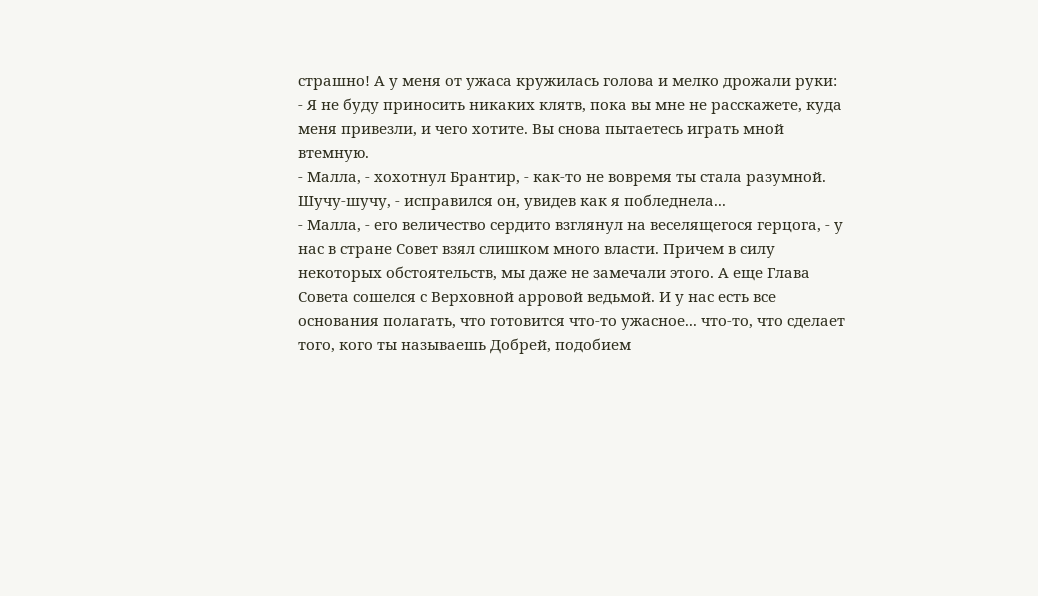страшно! А у меня от ужаса кружилась голова и мелко дрожали руки:
- Я не буду приносить никаких клятв, пока вы мне не расскажете, куда меня привезли, и чего хотите. Вы снова пытаетесь играть мной втемную.
- Малла, - хохотнул Брантир, - как-то не вовремя ты стала разумной. Шучу-шучу, - исправился он, увидев как я побледнела...
- Малла, - его величество сердито взглянул на веселящегося герцога, - у нас в стране Совет взял слишком много власти. Причем в силу некоторых обстоятельств, мы даже не замечали этого. А еще Глава Совета сошелся с Верховной арровой ведьмой. И у нас есть все основания полагать, что готовится что-то ужасное... что-то, что сделает того, кого ты называешь Добрей, подобием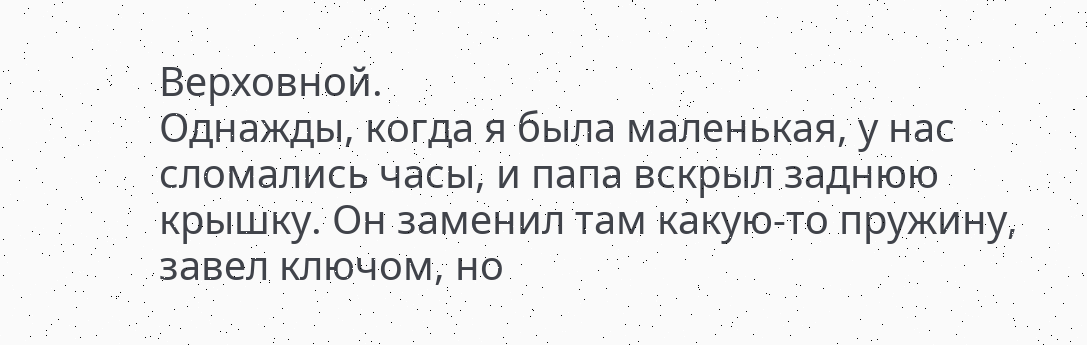Верховной.
Однажды, когда я была маленькая, у нас сломались часы, и папа вскрыл заднюю крышку. Он заменил там какую-то пружину, завел ключом, но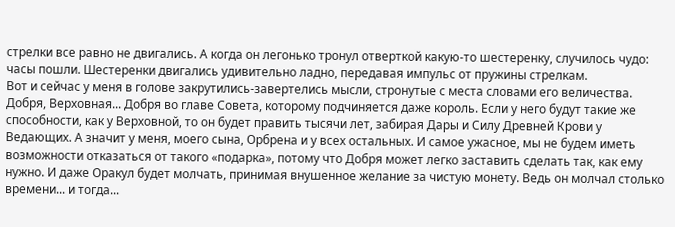стрелки все равно не двигались. А когда он легонько тронул отверткой какую-то шестеренку, случилось чудо: часы пошли. Шестеренки двигались удивительно ладно, передавая импульс от пружины стрелкам.
Вот и сейчас у меня в голове закрутились-завертелись мысли, стронутые с места словами его величества.
Добря, Верховная... Добря во главе Совета, которому подчиняется даже король. Если у него будут такие же способности, как у Верховной, то он будет править тысячи лет, забирая Дары и Силу Древней Крови у Ведающих. А значит у меня, моего сына, Орбрена и у всех остальных. И самое ужасное, мы не будем иметь возможности отказаться от такого «подарка», потому что Добря может легко заставить сделать так, как ему нужно. И даже Оракул будет молчать, принимая внушенное желание за чистую монету. Ведь он молчал столько времени... и тогда...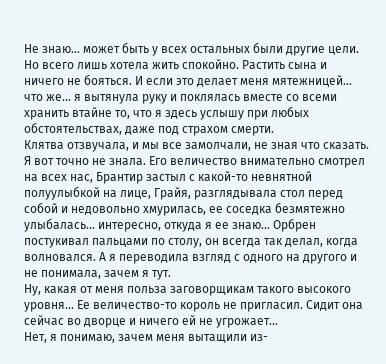Не знаю... может быть у всех остальных были другие цели. Но всего лишь хотела жить спокойно. Растить сына и ничего не бояться. И если это делает меня мятежницей... что же... я вытянула руку и поклялась вместе со всеми хранить втайне то, что я здесь услышу при любых обстоятельствах, даже под страхом смерти.
Клятва отзвучала, и мы все замолчали, не зная что сказать. Я вот точно не знала. Его величество внимательно смотрел на всех нас, Брантир застыл с какой-то невнятной полуулыбкой на лице, Грайя, разглядывала стол перед собой и недовольно хмурилась, ее соседка безмятежно улыбалась... интересно, откуда я ее знаю... Орбрен постукивал пальцами по столу, он всегда так делал, когда волновался. А я переводила взгляд с одного на другого и не понимала, зачем я тут.
Ну, какая от меня польза заговорщикам такого высокого уровня... Ее величество-то король не пригласил. Сидит она сейчас во дворце и ничего ей не угрожает...
Нет, я понимаю, зачем меня вытащили из-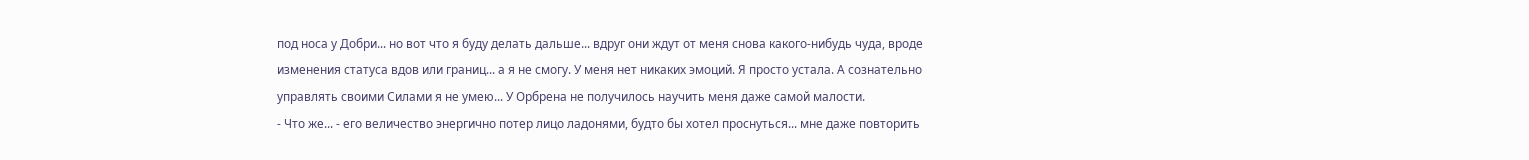под носа у Добри... но вот что я буду делать дальше... вдруг они ждут от меня снова какого-нибудь чуда, вроде изменения статуса вдов или границ... а я не смогу. У меня нет никаких эмоций. Я просто устала. А сознательно управлять своими Силами я не умею... У Орбрена не получилось научить меня даже самой малости.
- Что же... - его величество энергично потер лицо ладонями, будто бы хотел проснуться... мне даже повторить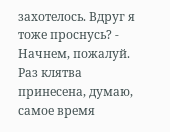захотелось. Вдруг я тоже проснусь? - Начнем, пожалуй. Раз клятва принесена, думаю, самое время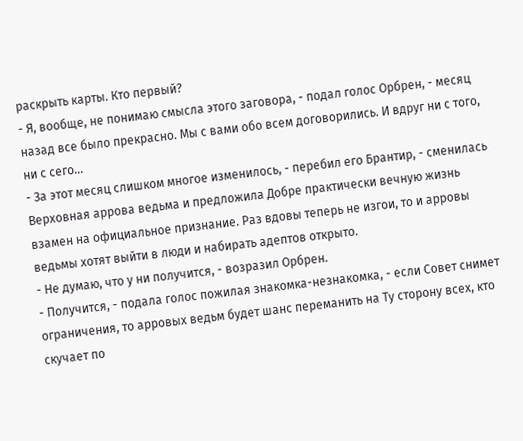раскрыть карты. Кто первый?
- Я, вообще, не понимаю смысла этого заговора, - подал голос Орбрен, - месяц назад все было прекрасно. Мы с вами обо всем договорились. И вдруг ни с того, ни с сего...
- За этот месяц слишком многое изменилось, - перебил его Брантир, - сменилась Верховная аррова ведьма и предложила Добре практически вечную жизнь взамен на официальное признание. Раз вдовы теперь не изгои, то и арровы ведьмы хотят выйти в люди и набирать адептов открыто.
- Не думаю, что у ни получится, - возразил Орбрен.
- Получится, - подала голос пожилая знакомка-незнакомка, - если Совет снимет ограничения, то арровых ведьм будет шанс переманить на Ту сторону всех, кто скучает по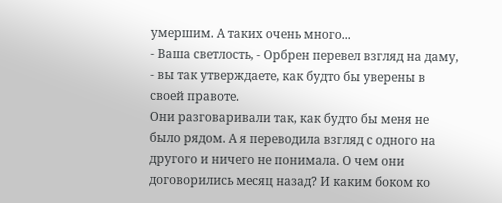умершим. А таких очень много...
- Ваша светлость, - Орбрен перевел взгляд на даму, - вы так утверждаете, как будто бы уверены в своей правоте.
Они разговаривали так, как будто бы меня не было рядом. А я переводила взгляд с одного на другого и ничего не понимала. О чем они договорились месяц назад? И каким боком ко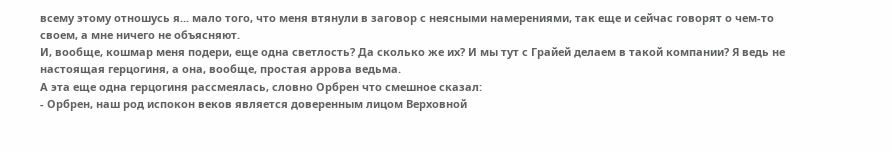всему этому отношусь я... мало того, что меня втянули в заговор с неясными намерениями, так еще и сейчас говорят о чем-то своем, а мне ничего не объясняют.
И, вообще, кошмар меня подери, еще одна светлость? Да сколько же их? И мы тут с Грайей делаем в такой компании? Я ведь не настоящая герцогиня, а она, вообще, простая аррова ведьма.
А эта еще одна герцогиня рассмеялась, словно Орбрен что смешное сказал:
- Орбрен, наш род испокон веков является доверенным лицом Верховной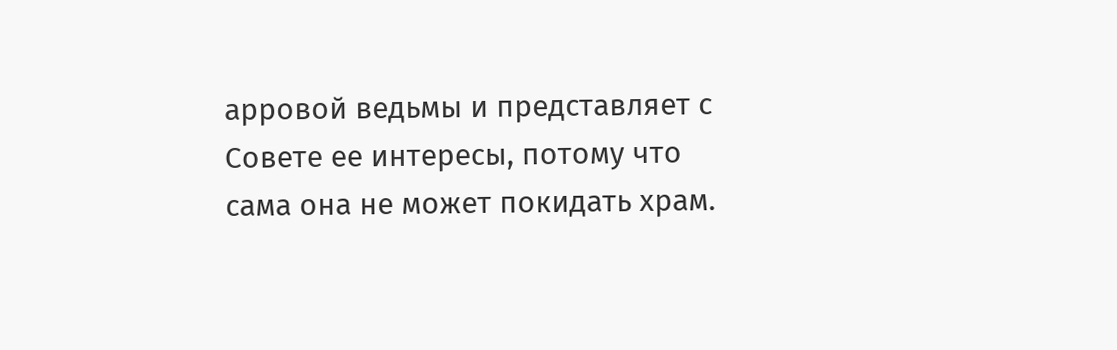арровой ведьмы и представляет с Совете ее интересы, потому что сама она не может покидать храм.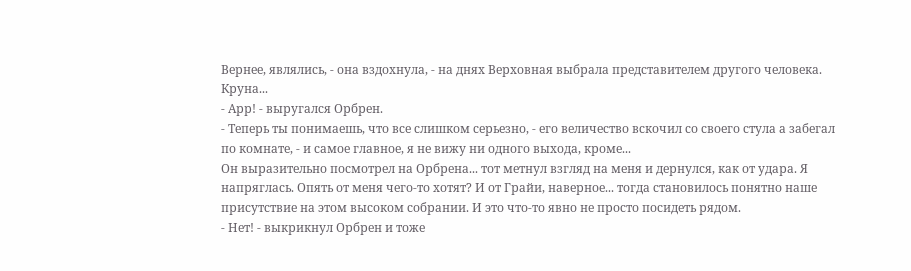Вернее, являлись, - она вздохнула, - на днях Верховная выбрала представителем другого человека. Круна...
- Арр! - выругался Орбрен.
- Теперь ты понимаешь, что все слишком серьезно, - его величество вскочил со своего стула а забегал по комнате, - и самое главное, я не вижу ни одного выхода, кроме...
Он выразительно посмотрел на Орбрена... тот метнул взгляд на меня и дернулся, как от удара. Я напряглась. Опять от меня чего-то хотят? И от Грайи, наверное... тогда становилось понятно наше присутствие на этом высоком собрании. И это что-то явно не просто посидеть рядом.
- Нет! - выкрикнул Орбрен и тоже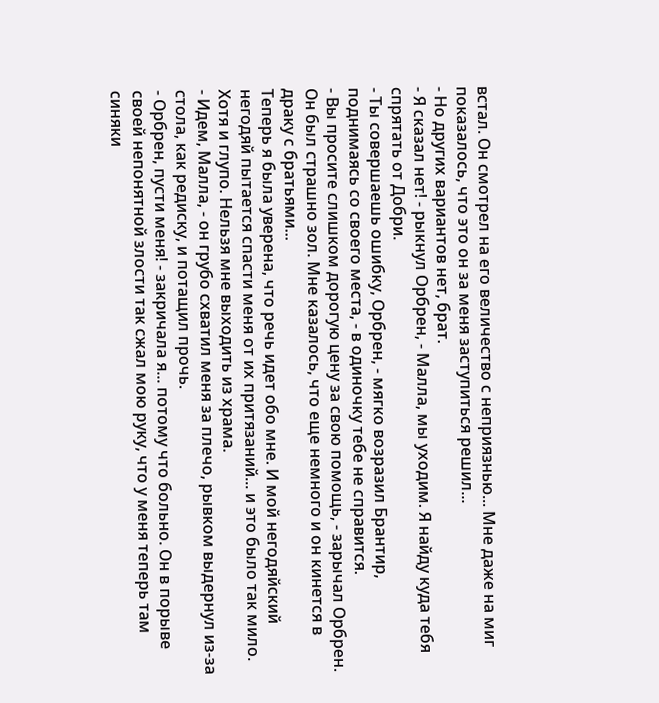встал. Он смотрел на его величество с неприязнью... Мне даже на миг показалось, что это он за меня заступиться решил...
- Но других вариантов нет, брат.
- Я сказал нет! - рыкнул Орбрен, - Малла, мы уходим. Я найду куда тебя спрятать от Добри.
- Ты совершаешь ошибку, Орбрен, - мягко возразил Брантир, поднимаясь со своего места, - в одиночку тебе не справится.
- Вы просите слишком дорогую цену за свою помощь, - зарычал Орбрен. Он был страшно зол. Мне казалось, что еще немного и он кинется в драку с братьями...
Теперь я была уверена, что речь идет обо мне. И мой негодяйский негодяй пытается спасти меня от их притязаний... и это было так мило. Хотя и глупо. Нельзя мне выходить из храма.
- Идем, Малла, - он грубо схватил меня за плечо, рывком выдернул из-за стола, как редиску, и потащил прочь.
- Орбрен, пусти меня! - закричала я... потому что больно. Он в порыве своей непонятной злости так сжал мою руку, что у меня теперь там синяки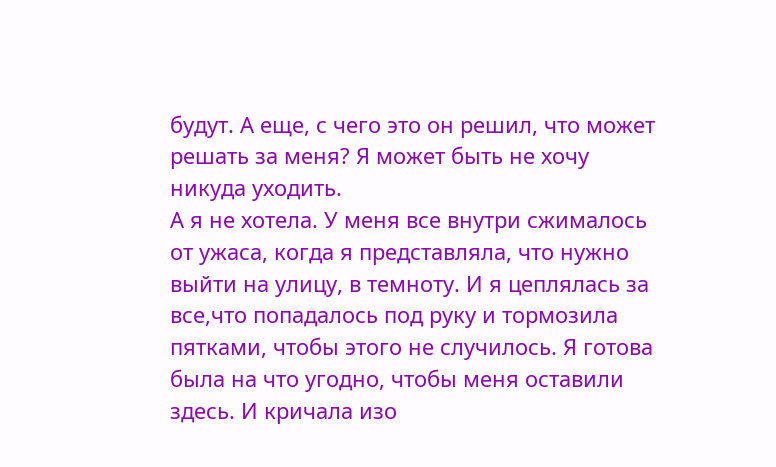будут. А еще, с чего это он решил, что может решать за меня? Я может быть не хочу никуда уходить.
А я не хотела. У меня все внутри сжималось от ужаса, когда я представляла, что нужно выйти на улицу, в темноту. И я цеплялась за все,что попадалось под руку и тормозила пятками, чтобы этого не случилось. Я готова была на что угодно, чтобы меня оставили здесь. И кричала изо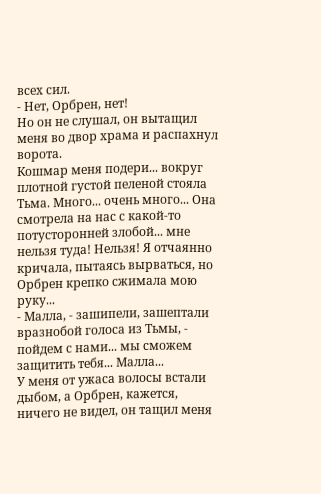всех сил.
- Нет, Орбрен, нет!
Но он не слушал, он вытащил меня во двор храма и распахнул ворота.
Кошмар меня подери... вокруг плотной густой пеленой стояла Тьма. Много... очень много... Она смотрела на нас с какой-то потусторонней злобой... мне нельзя туда! Нельзя! Я отчаянно кричала, пытаясь вырваться, но Орбрен крепко сжимала мою руку...
- Малла, - зашипели, зашептали вразнобой голоса из Тьмы, - пойдем с нами... мы сможем защитить тебя... Малла...
У меня от ужаса волосы встали дыбом, а Орбрен, кажется, ничего не видел, он тащил меня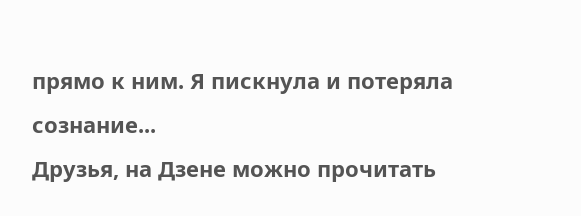прямо к ним. Я пискнула и потеряла сознание...
Друзья, на Дзене можно прочитать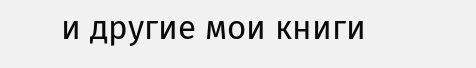и другие мои книги